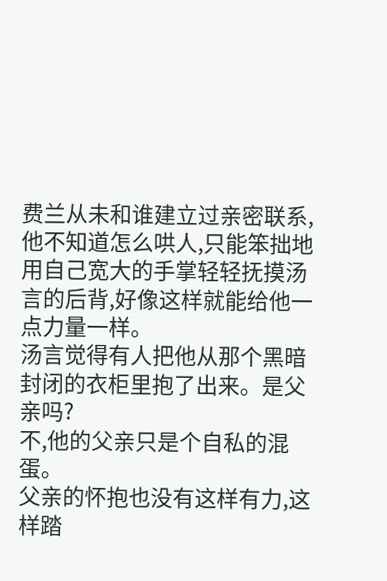费兰从未和谁建立过亲密联系,他不知道怎么哄人,只能笨拙地用自己宽大的手掌轻轻抚摸汤言的后背,好像这样就能给他一点力量一样。
汤言觉得有人把他从那个黑暗封闭的衣柜里抱了出来。是父亲吗?
不,他的父亲只是个自私的混蛋。
父亲的怀抱也没有这样有力,这样踏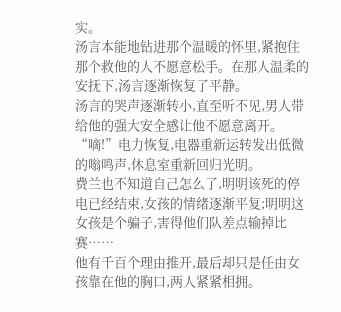实。
汤言本能地钻进那个温暖的怀里,紧抱住那个救他的人不愿意松手。在那人温柔的安抚下,汤言逐渐恢复了平静。
汤言的哭声逐渐转小,直至听不见,男人带给他的强大安全感让他不愿意离开。
“嘀!”电力恢复,电器重新运转发出低微的嗡鸣声,休息室重新回归光明。
费兰也不知道自己怎么了,明明该死的停电已经结束,女孩的情绪逐渐平复;明明这女孩是个骗子,害得他们队差点输掉比赛……
他有千百个理由推开,最后却只是任由女孩靠在他的胸口,两人紧紧相拥。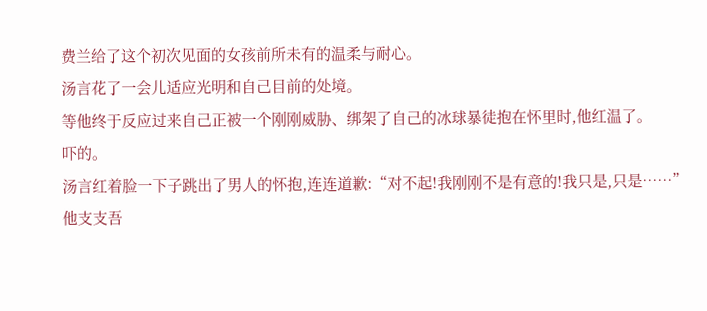费兰给了这个初次见面的女孩前所未有的温柔与耐心。
汤言花了一会儿适应光明和自己目前的处境。
等他终于反应过来自己正被一个刚刚威胁、绑架了自己的冰球暴徒抱在怀里时,他红温了。
吓的。
汤言红着脸一下子跳出了男人的怀抱,连连道歉:“对不起!我刚刚不是有意的!我只是,只是……”
他支支吾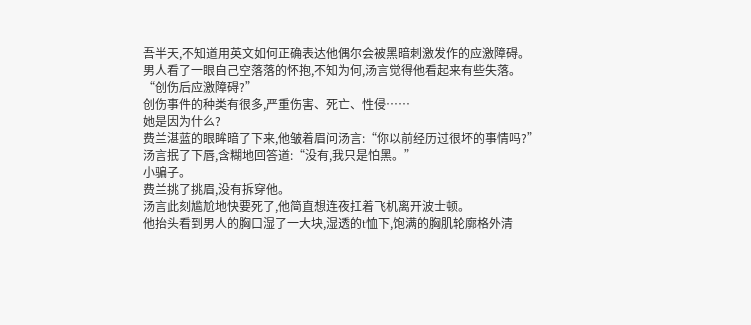吾半天,不知道用英文如何正确表达他偶尔会被黑暗刺激发作的应激障碍。
男人看了一眼自己空落落的怀抱,不知为何,汤言觉得他看起来有些失落。
“创伤后应激障碍?”
创伤事件的种类有很多,严重伤害、死亡、性侵……
她是因为什么?
费兰湛蓝的眼眸暗了下来,他皱着眉问汤言:“你以前经历过很坏的事情吗?”
汤言抿了下唇,含糊地回答道:“没有,我只是怕黑。”
小骗子。
费兰挑了挑眉,没有拆穿他。
汤言此刻尴尬地快要死了,他简直想连夜扛着飞机离开波士顿。
他抬头看到男人的胸口湿了一大块,湿透的t恤下,饱满的胸肌轮廓格外清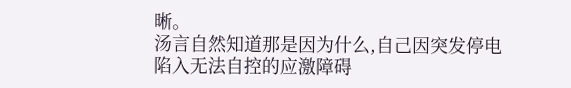晰。
汤言自然知道那是因为什么,自己因突发停电陷入无法自控的应激障碍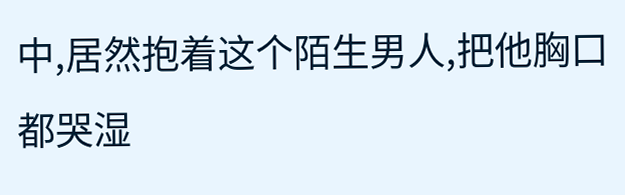中,居然抱着这个陌生男人,把他胸口都哭湿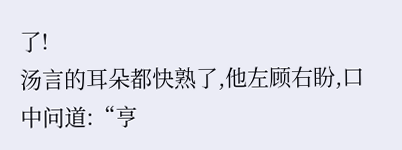了!
汤言的耳朵都快熟了,他左顾右盼,口中问道:“亨